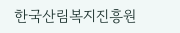한국산림복지진흥원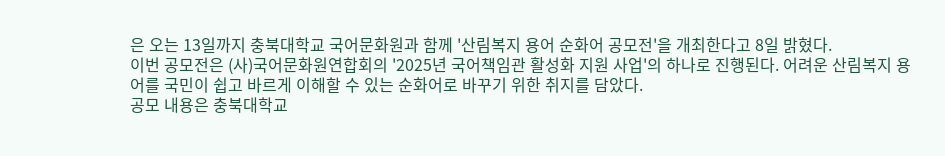은 오는 13일까지 충북대학교 국어문화원과 함께 '산림복지 용어 순화어 공모전'을 개최한다고 8일 밝혔다.
이번 공모전은 (사)국어문화원연합회의 '2025년 국어책임관 활성화 지원 사업'의 하나로 진행된다. 어려운 산림복지 용어를 국민이 쉽고 바르게 이해할 수 있는 순화어로 바꾸기 위한 취지를 담았다.
공모 내용은 충북대학교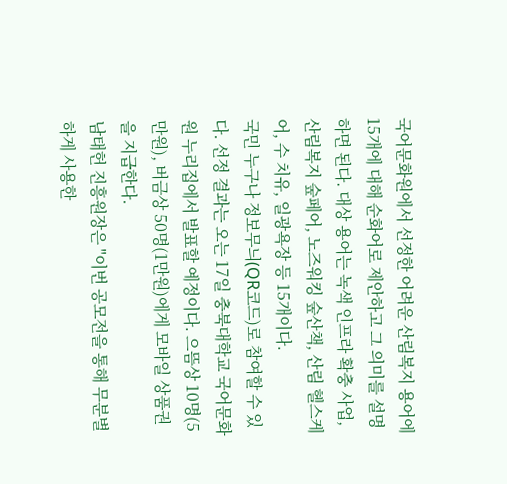국어문화원에서 선정한 어려운 산림복지 용어에 15개에 대해 순화어로 제안하고 그 의미를 설명하면 된다. 대상 용어는 녹색 인프라 확충 사업, 산림복지 숲페어, 노즈워킹 숲산책, 산림 헬스케어, 수 치유, 일광욕장 등 15개이다.
국민 누구나 정보무늬(QR코드)로 참여할 수 있다. 선정 결과는 오는 17일 충북대학교 국어문화원 누리집에서 발표할 예정이다. 으뜸상 10명(5만원), 버금상 50명(1만원)에게 모바일 상품권을 지급한다.
남태헌 진흥원장은 "이번 공모전을 통해 무분별하게 사용한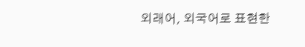외래어, 외국어로 표현한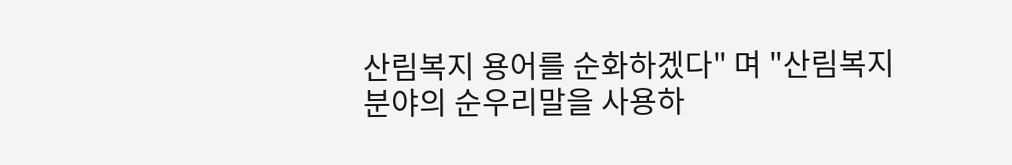산림복지 용어를 순화하겠다" 며 "산림복지 분야의 순우리말을 사용하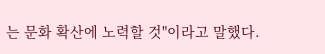는 문화 확산에 노력할 것"이라고 말했다.